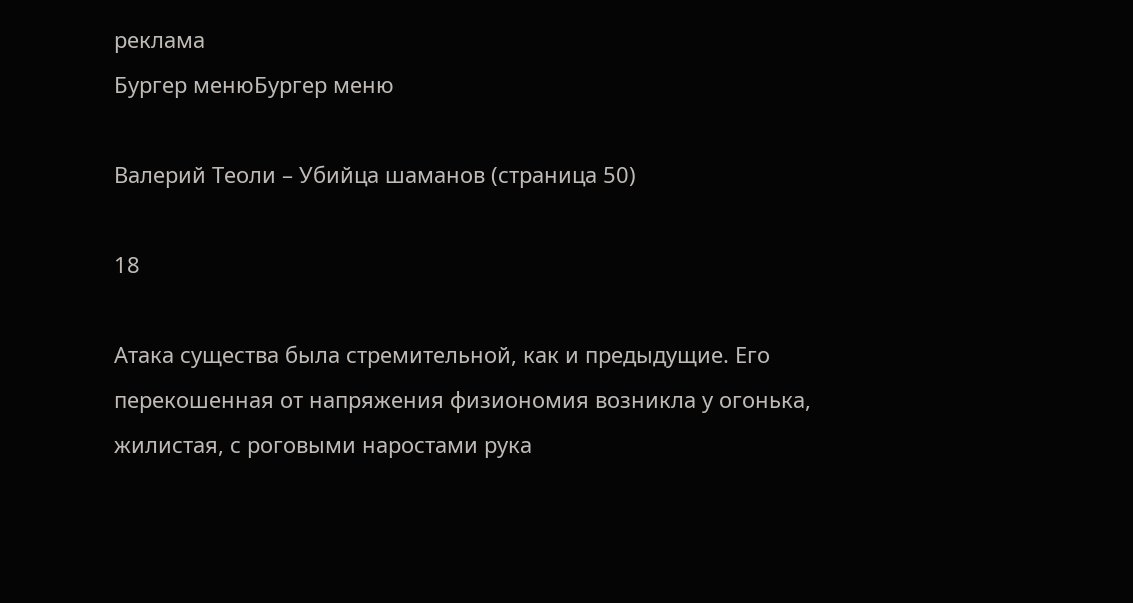реклама
Бургер менюБургер меню

Валерий Теоли – Убийца шаманов (страница 50)

18

Атака существа была стремительной, как и предыдущие. Его перекошенная от напряжения физиономия возникла у огонька, жилистая, с роговыми наростами рука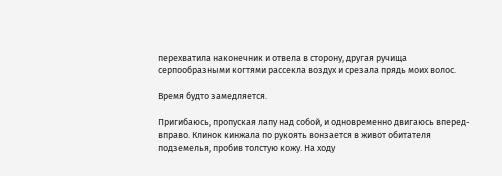перехватила наконечник и отвела в сторону, другая ручища серпообразными когтями рассекла воздух и срезала прядь моих волос.

Время будто замедляется.

Пригибаюсь, пропуская лапу над собой, и одновременно двигаюсь вперед-вправо. Клинок кинжала по рукоять вонзается в живот обитателя подземелья, пробив толстую кожу. На ходу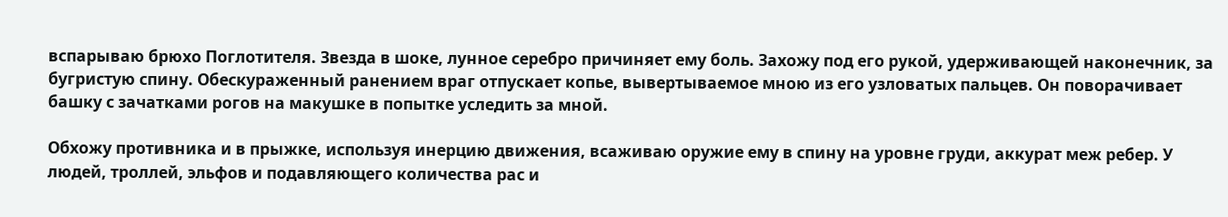вспарываю брюхо Поглотителя. Звезда в шоке, лунное серебро причиняет ему боль. Захожу под его рукой, удерживающей наконечник, за бугристую спину. Обескураженный ранением враг отпускает копье, вывертываемое мною из его узловатых пальцев. Он поворачивает башку с зачатками рогов на макушке в попытке уследить за мной.

Обхожу противника и в прыжке, используя инерцию движения, всаживаю оружие ему в спину на уровне груди, аккурат меж ребер. У людей, троллей, эльфов и подавляющего количества рас и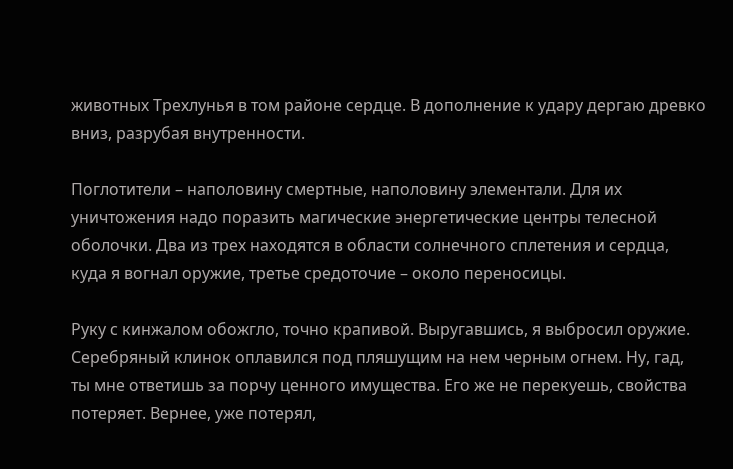животных Трехлунья в том районе сердце. В дополнение к удару дергаю древко вниз, разрубая внутренности.

Поглотители – наполовину смертные, наполовину элементали. Для их уничтожения надо поразить магические энергетические центры телесной оболочки. Два из трех находятся в области солнечного сплетения и сердца, куда я вогнал оружие, третье средоточие – около переносицы.

Руку с кинжалом обожгло, точно крапивой. Выругавшись, я выбросил оружие. Серебряный клинок оплавился под пляшущим на нем черным огнем. Ну, гад, ты мне ответишь за порчу ценного имущества. Его же не перекуешь, свойства потеряет. Вернее, уже потерял,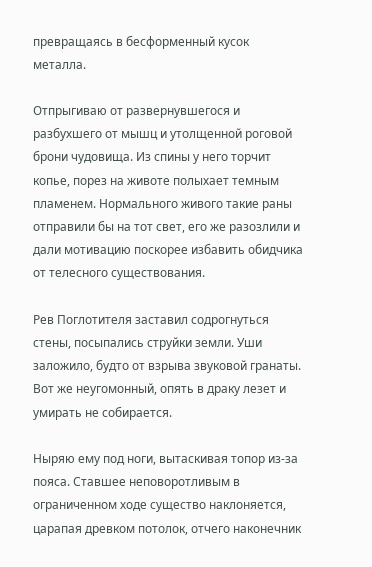превращаясь в бесформенный кусок металла.

Отпрыгиваю от развернувшегося и разбухшего от мышц и утолщенной роговой брони чудовища. Из спины у него торчит копье, порез на животе полыхает темным пламенем. Нормального живого такие раны отправили бы на тот свет, его же разозлили и дали мотивацию поскорее избавить обидчика от телесного существования.

Рев Поглотителя заставил содрогнуться стены, посыпались струйки земли. Уши заложило, будто от взрыва звуковой гранаты. Вот же неугомонный, опять в драку лезет и умирать не собирается.

Ныряю ему под ноги, вытаскивая топор из-за пояса. Ставшее неповоротливым в ограниченном ходе существо наклоняется, царапая древком потолок, отчего наконечник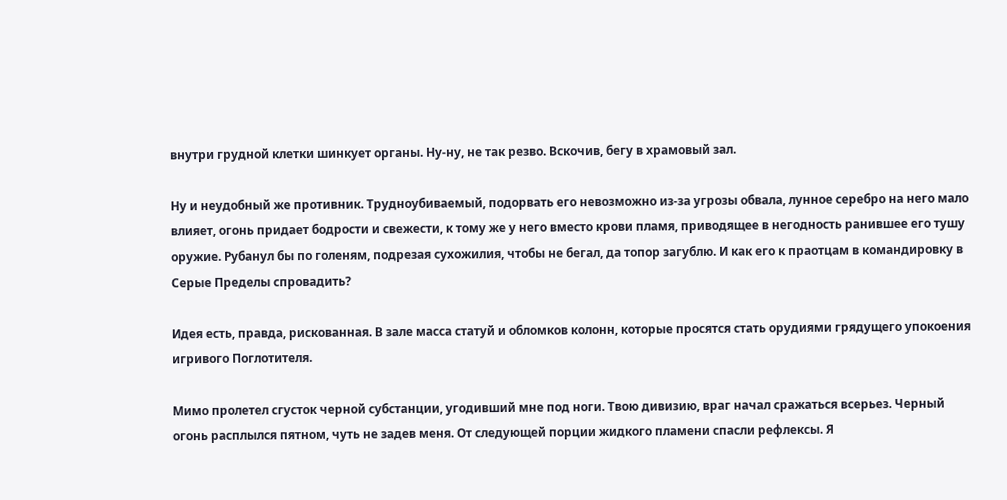внутри грудной клетки шинкует органы. Ну-ну, не так резво. Вскочив, бегу в храмовый зал.

Ну и неудобный же противник. Трудноубиваемый, подорвать его невозможно из-за угрозы обвала, лунное серебро на него мало влияет, огонь придает бодрости и свежести, к тому же у него вместо крови пламя, приводящее в негодность ранившее его тушу оружие. Рубанул бы по голеням, подрезая сухожилия, чтобы не бегал, да топор загублю. И как его к праотцам в командировку в Серые Пределы спровадить?

Идея есть, правда, рискованная. В зале масса статуй и обломков колонн, которые просятся стать орудиями грядущего упокоения игривого Поглотителя.

Мимо пролетел сгусток черной субстанции, угодивший мне под ноги. Твою дивизию, враг начал сражаться всерьез. Черный огонь расплылся пятном, чуть не задев меня. От следующей порции жидкого пламени спасли рефлексы. Я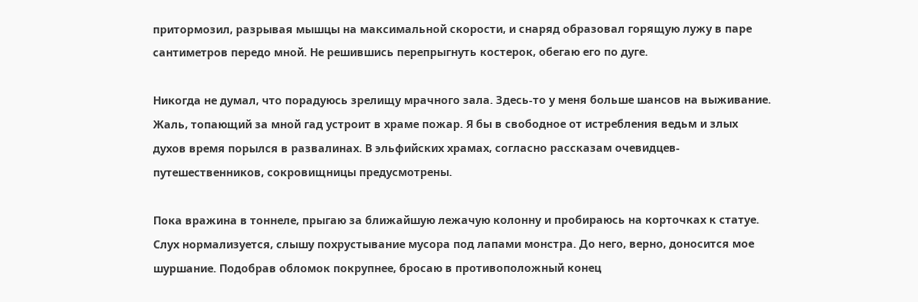притормозил, разрывая мышцы на максимальной скорости, и снаряд образовал горящую лужу в паре сантиметров передо мной. Не решившись перепрыгнуть костерок, обегаю его по дуге.

Никогда не думал, что порадуюсь зрелищу мрачного зала. Здесь-то у меня больше шансов на выживание. Жаль, топающий за мной гад устроит в храме пожар. Я бы в свободное от истребления ведьм и злых духов время порылся в развалинах. В эльфийских храмах, согласно рассказам очевидцев-путешественников, сокровищницы предусмотрены.

Пока вражина в тоннеле, прыгаю за ближайшую лежачую колонну и пробираюсь на корточках к статуе. Слух нормализуется, слышу похрустывание мусора под лапами монстра. До него, верно, доносится мое шуршание. Подобрав обломок покрупнее, бросаю в противоположный конец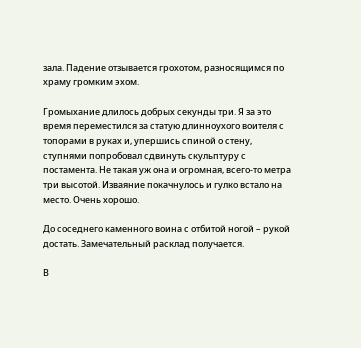зала. Падение отзывается грохотом, разносящимся по храму громким эхом.

Громыхание длилось добрых секунды три. Я за это время переместился за статую длинноухого воителя с топорами в руках и, упершись спиной о стену, ступнями попробовал сдвинуть скульптуру с постамента. Не такая уж она и огромная, всего-то метра три высотой. Изваяние покачнулось и гулко встало на место. Очень хорошо.

До соседнего каменного воина с отбитой ногой – рукой достать. Замечательный расклад получается.

В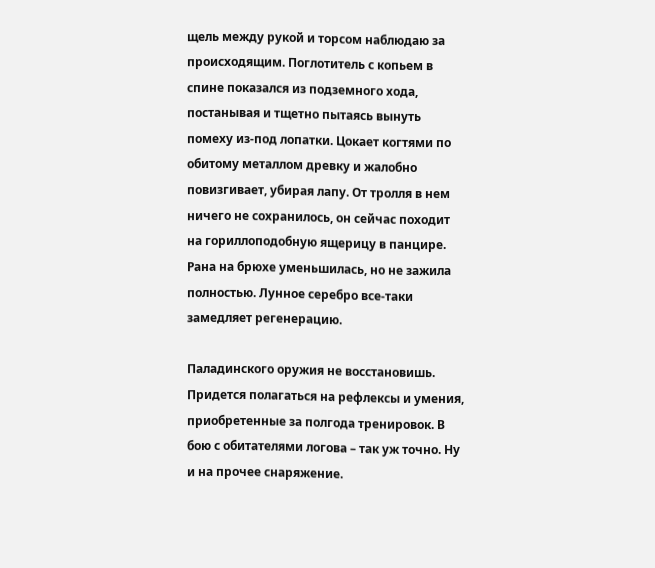щель между рукой и торсом наблюдаю за происходящим. Поглотитель с копьем в спине показался из подземного хода, постанывая и тщетно пытаясь вынуть помеху из-под лопатки. Цокает когтями по обитому металлом древку и жалобно повизгивает, убирая лапу. От тролля в нем ничего не сохранилось, он сейчас походит на гориллоподобную ящерицу в панцире. Рана на брюхе уменьшилась, но не зажила полностью. Лунное серебро все-таки замедляет регенерацию.

Паладинского оружия не восстановишь. Придется полагаться на рефлексы и умения, приобретенные за полгода тренировок. В бою с обитателями логова – так уж точно. Ну и на прочее снаряжение.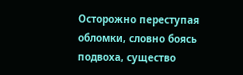Осторожно переступая обломки, словно боясь подвоха, существо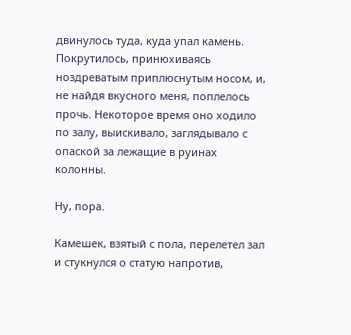двинулось туда, куда упал камень. Покрутилось, принюхиваясь ноздреватым приплюснутым носом, и, не найдя вкусного меня, поплелось прочь. Некоторое время оно ходило по залу, выискивало, заглядывало с опаской за лежащие в руинах колонны.

Ну, пора.

Камешек, взятый с пола, перелетел зал и стукнулся о статую напротив,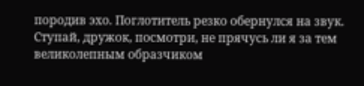породив эхо. Поглотитель резко обернулся на звук. Ступай, дружок, посмотри, не прячусь ли я за тем великолепным образчиком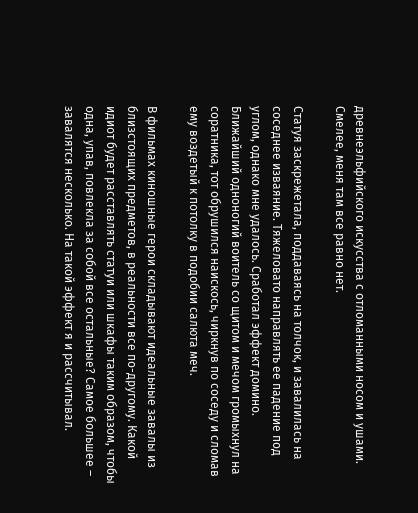древнеэльфийского искусства с отломанными носом и ушами. Смелее, меня там все равно нет.

Статуя заскрежетала, поддаваясь на толчок, и завалилась на соседнее изваяние. Тяжеловато направлять ее падение под углом, однако мне удалось. Сработал эффект домино. Ближайший одноногий воитель со щитом и мечом громыхнул на соратника, тот обрушился наискось, чиркнув по соседу и сломав ему воздетый к потолку в подобии салюта меч.

В фильмах киношные герои складывают идеальные завалы из близстоящих предметов, в реальности все по-другому. Какой идиот будет расставлять статуи или шкафы таким образом, чтобы одна, упав, повлекла за собой все остальные? Самое большее – завалятся несколько. На такой эффект я и рассчитывал.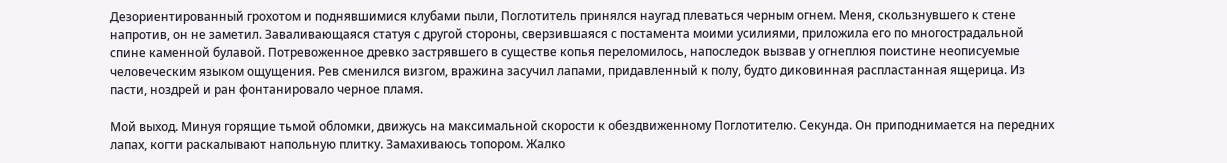Дезориентированный грохотом и поднявшимися клубами пыли, Поглотитель принялся наугад плеваться черным огнем. Меня, скользнувшего к стене напротив, он не заметил. Заваливающаяся статуя с другой стороны, сверзившаяся с постамента моими усилиями, приложила его по многострадальной спине каменной булавой. Потревоженное древко застрявшего в существе копья переломилось, напоследок вызвав у огнеплюя поистине неописуемые человеческим языком ощущения. Рев сменился визгом, вражина засучил лапами, придавленный к полу, будто диковинная распластанная ящерица. Из пасти, ноздрей и ран фонтанировало черное пламя.

Мой выход. Минуя горящие тьмой обломки, движусь на максимальной скорости к обездвиженному Поглотителю. Секунда. Он приподнимается на передних лапах, когти раскалывают напольную плитку. Замахиваюсь топором. Жалко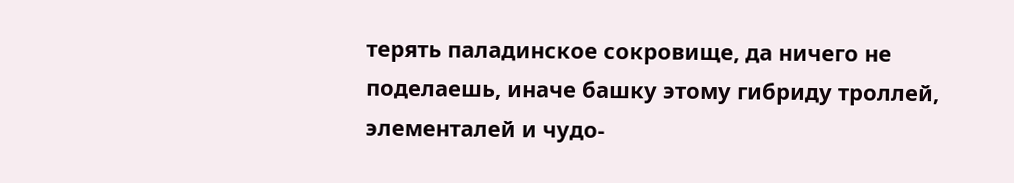терять паладинское сокровище, да ничего не поделаешь, иначе башку этому гибриду троллей, элементалей и чудо-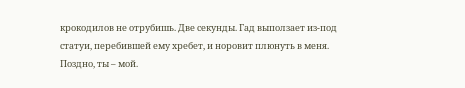крокодилов не отрубишь. Две секунды. Гад выползает из-под статуи, перебившей ему хребет, и норовит плюнуть в меня. Поздно, ты – мой.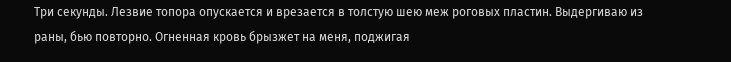Три секунды. Лезвие топора опускается и врезается в толстую шею меж роговых пластин. Выдергиваю из раны, бью повторно. Огненная кровь брызжет на меня, поджигая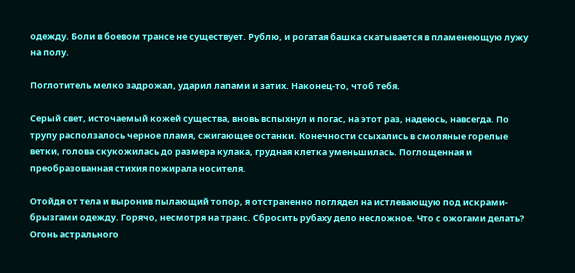одежду. Боли в боевом трансе не существует. Рублю, и рогатая башка скатывается в пламенеющую лужу на полу.

Поглотитель мелко задрожал, ударил лапами и затих. Наконец-то, чтоб тебя.

Серый свет, источаемый кожей существа, вновь вспыхнул и погас, на этот раз, надеюсь, навсегда. По трупу расползалось черное пламя, сжигающее останки. Конечности ссыхались в смоляные горелые ветки, голова скукожилась до размера кулака, грудная клетка уменьшилась. Поглощенная и преобразованная стихия пожирала носителя.

Отойдя от тела и выронив пылающий топор, я отстраненно поглядел на истлевающую под искрами-брызгами одежду. Горячо, несмотря на транс. Сбросить рубаху дело несложное. Что с ожогами делать? Огонь астрального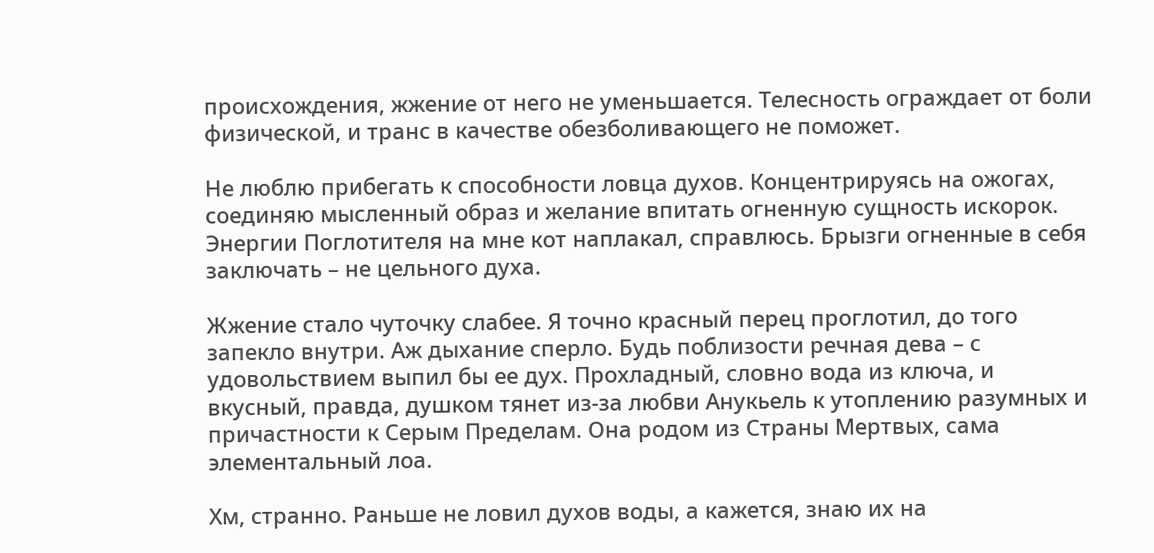происхождения, жжение от него не уменьшается. Телесность ограждает от боли физической, и транс в качестве обезболивающего не поможет.

Не люблю прибегать к способности ловца духов. Концентрируясь на ожогах, соединяю мысленный образ и желание впитать огненную сущность искорок. Энергии Поглотителя на мне кот наплакал, справлюсь. Брызги огненные в себя заключать – не цельного духа.

Жжение стало чуточку слабее. Я точно красный перец проглотил, до того запекло внутри. Аж дыхание сперло. Будь поблизости речная дева – с удовольствием выпил бы ее дух. Прохладный, словно вода из ключа, и вкусный, правда, душком тянет из-за любви Анукьель к утоплению разумных и причастности к Серым Пределам. Она родом из Страны Мертвых, сама элементальный лоа.

Хм, странно. Раньше не ловил духов воды, а кажется, знаю их на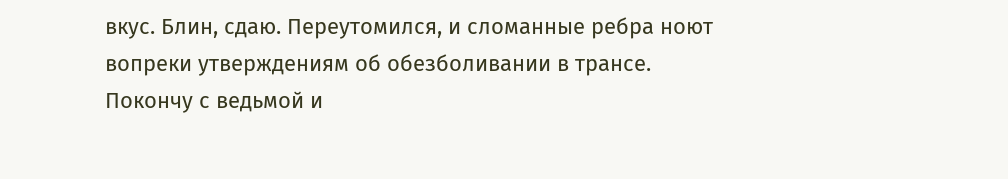вкус. Блин, сдаю. Переутомился, и сломанные ребра ноют вопреки утверждениям об обезболивании в трансе. Покончу с ведьмой и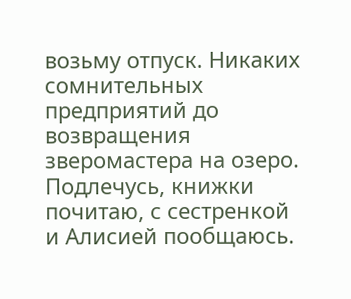возьму отпуск. Никаких сомнительных предприятий до возвращения зверомастера на озеро. Подлечусь, книжки почитаю, с сестренкой и Алисией пообщаюсь.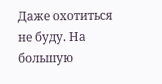Даже охотиться не буду. На большую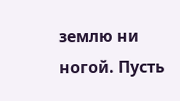землю ни ногой. Пусть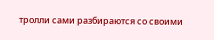тролли сами разбираются со своими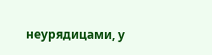неурядицами, у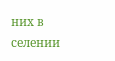них в селении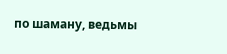по шаману, ведьмы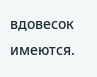вдовесок имеются.